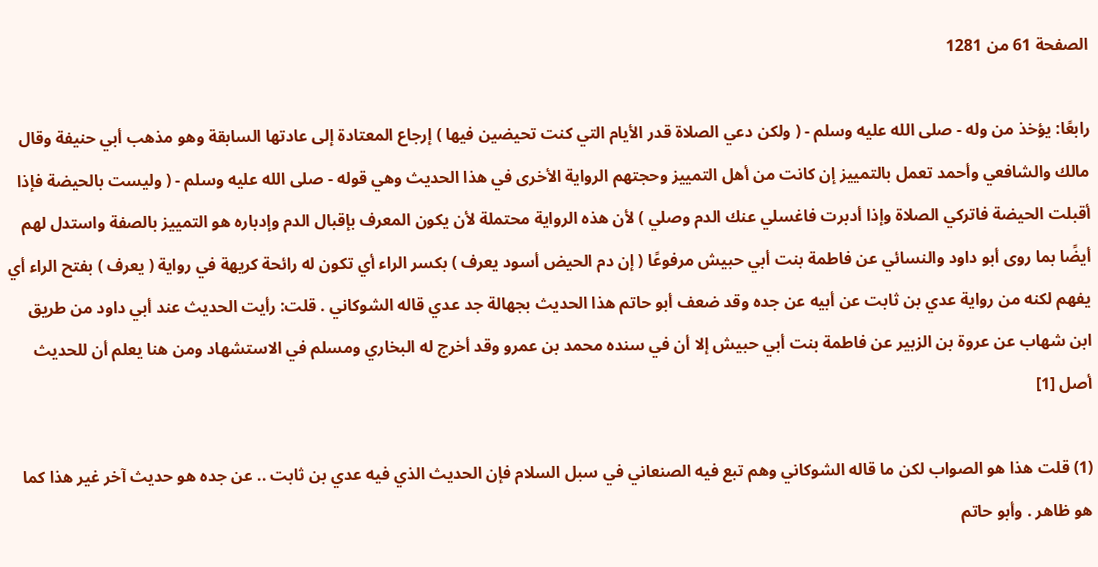الصفحة 61 من 1281

رابعًا: يؤخذ من وله - صلى الله عليه وسلم - ( ولكن دعي الصلاة قدر الأيام التي كنت تحيضين فيها ) إرجاع المعتادة إلى عادتها السابقة وهو مذهب أبي حنيفة وقال مالك والشافعي وأحمد تعمل بالتمييز إن كانت من أهل التمييز وحجتهم الرواية الأخرى في هذا الحديث وهي قوله - صلى الله عليه وسلم - ( وليست بالحيضة فإذا أقبلت الحيضة فاتركي الصلاة وإذا أدبرت فاغسلي عنك الدم وصلي ) لأن هذه الرواية محتملة لأن يكون المعرف بإقبال الدم وإدباره هو التمييز بالصفة واستدل لهم أيضًا بما روى أبو داود والنسائي عن فاطمة بنت أبي حبيش مرفوعًا ( إن دم الحيض أسود يعرف ) بكسر الراء أي تكون له رائحة كريهة في رواية ( يعرف ) بفتح الراء أي يفهم لكنه من رواية عدي بن ثابت عن أبيه عن جده وقد ضعف أبو حاتم هذا الحديث بجهالة جد عدي قاله الشوكاني . قلت: رأيت الحديث عند أبي داود من طريق ابن شهاب عن عروة بن الزبير عن فاطمة بنت أبي حبيش إلا أن في سنده محمد بن عمرو وقد أخرج له البخاري ومسلم في الاستشهاد ومن هنا يعلم أن للحديث أصل [1]

(1) قلت هذا هو الصواب لكن ما قاله الشوكاني وهم تبع فيه الصنعاني في سبل السلام فإن الحديث الذي فيه عدي بن ثابت .. عن جده هو حديث آخر غير هذا كما هو ظاهر . وأبو حاتم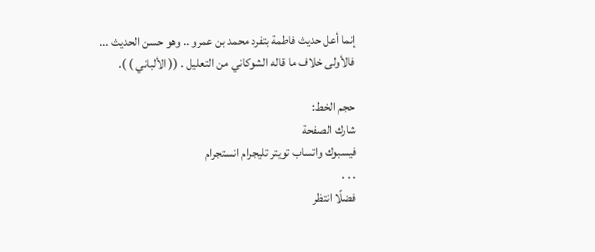إنما أعل حديث فاطمة بتفرد محمد بن عمرو .. وهو حسن الحديث ... فالأولى خلاف ما قاله الشوكاني من التعليل . (( الألباني ) ).

حجم الخط:
شارك الصفحة
فيسبوك واتساب تويتر تليجرام انستجرام
. . .
فضلًا انتظر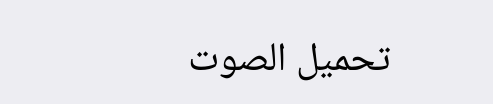تحميل الصوت